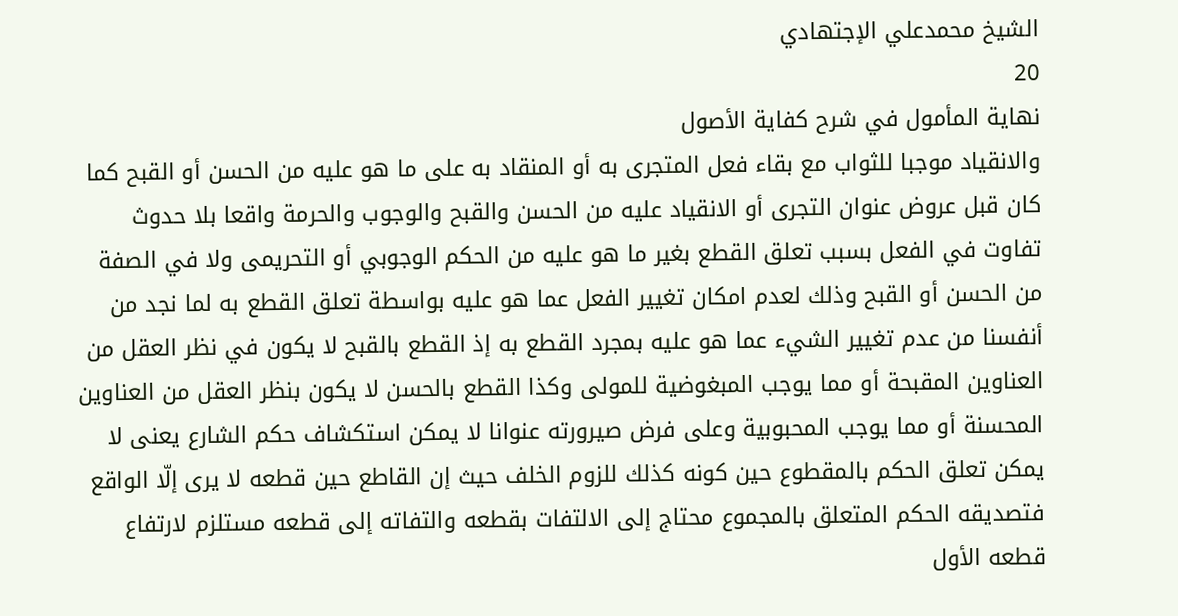الشيخ محمدعلي الإجتهادي
20
نهاية المأمول في شرح كفاية الأصول
والانقياد موجبا للثواب مع بقاء فعل المتجرى به أو المنقاد به على ما هو عليه من الحسن أو القبح كما كان قبل عروض عنوان التجرى أو الانقياد عليه من الحسن والقبح والوجوب والحرمة واقعا بلا حدوث تفاوت في الفعل بسبب تعلق القطع بغير ما هو عليه من الحكم الوجوبي أو التحريمى ولا في الصفة من الحسن أو القبح وذلك لعدم امكان تغيير الفعل عما هو عليه بواسطة تعلق القطع به لما نجد من أنفسنا من عدم تغيير الشيء عما هو عليه بمجرد القطع به إذ القطع بالقبح لا يكون في نظر العقل من العناوين المقبحة أو مما يوجب المبغوضية للمولى وكذا القطع بالحسن لا يكون بنظر العقل من العناوين المحسنة أو مما يوجب المحبوبية وعلى فرض صيرورته عنوانا لا يمكن استكشاف حكم الشارع يعنى لا يمكن تعلق الحكم بالمقطوع حين كونه كذلك للزوم الخلف حيث إن القاطع حين قطعه لا يرى إلّا الواقع فتصديقه الحكم المتعلق بالمجموع محتاج إلى الالتفات بقطعه والتفاته إلى قطعه مستلزم لارتفاع قطعه الأول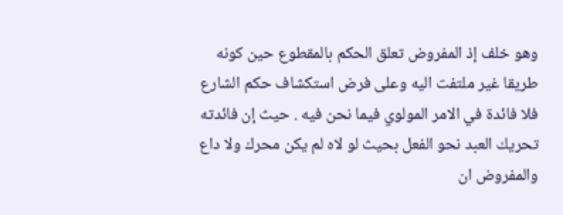وهو خلف إذ المفروض تعلق الحكم بالمقطوع حين كونه طريقا غير ملتفت اليه وعلى فرض استكشاف حكم الشارع فلا فائدة في الامر المولوي فيما نحن فيه . حيث إن فائدته تحريك العبد نحو الفعل بحيث لو لاه لم يكن محرك ولا داع والمفروض ان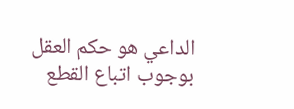الداعي هو حكم العقل بوجوب اتباع القطع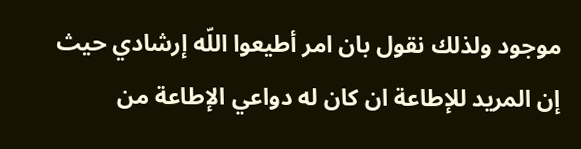موجود ولذلك نقول بان امر أطيعوا اللّه إرشادي حيث إن المريد للإطاعة ان كان له دواعي الإطاعة من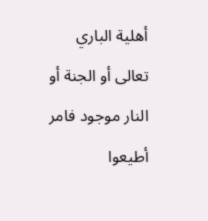أهلية الباري تعالى أو الجنة أو النار موجود فامر أطيعوا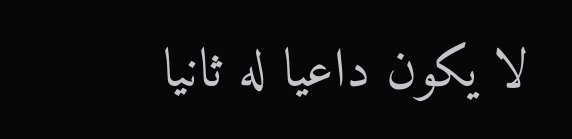لا يكون داعيا له ثانيا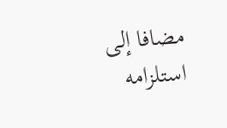مضافا إلى استلزامه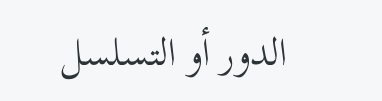الدور أو التسلسل